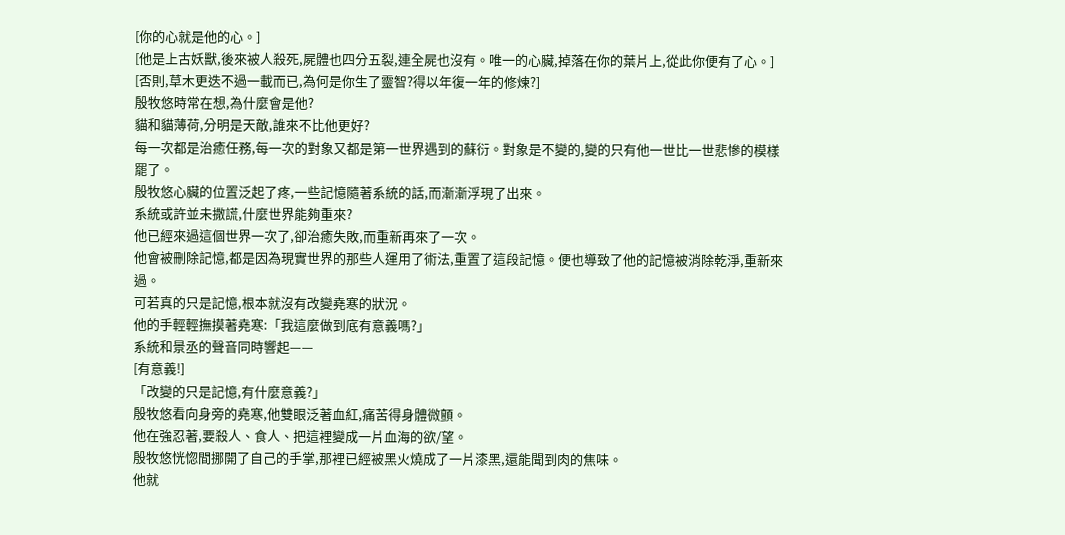[你的心就是他的心。]
[他是上古妖獸,後來被人殺死,屍體也四分五裂,連全屍也沒有。唯一的心臟,掉落在你的葉片上,從此你便有了心。]
[否則,草木更迭不過一載而已,為何是你生了靈智?得以年復一年的修煉?]
殷牧悠時常在想,為什麼會是他?
貓和貓薄荷,分明是天敵,誰來不比他更好?
每一次都是治癒任務,每一次的對象又都是第一世界遇到的蘇衍。對象是不變的,變的只有他一世比一世悲慘的模樣罷了。
殷牧悠心臟的位置泛起了疼,一些記憶隨著系統的話,而漸漸浮現了出來。
系統或許並未撒謊,什麼世界能夠重來?
他已經來過這個世界一次了,卻治癒失敗,而重新再來了一次。
他會被刪除記憶,都是因為現實世界的那些人運用了術法,重置了這段記憶。便也導致了他的記憶被消除乾淨,重新來過。
可若真的只是記憶,根本就沒有改變堯寒的狀況。
他的手輕輕撫摸著堯寒:「我這麼做到底有意義嗎?」
系統和景丞的聲音同時響起——
[有意義!]
「改變的只是記憶,有什麼意義?」
殷牧悠看向身旁的堯寒,他雙眼泛著血紅,痛苦得身體微顫。
他在強忍著,要殺人、食人、把這裡變成一片血海的欲/望。
殷牧悠恍惚間挪開了自己的手掌,那裡已經被黑火燒成了一片漆黑,還能聞到肉的焦味。
他就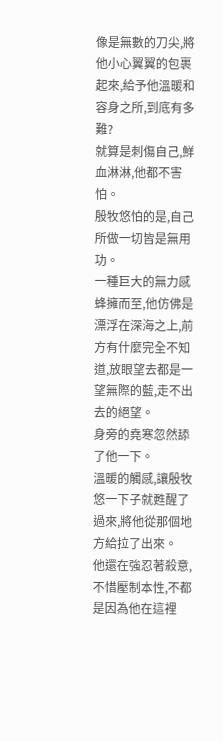像是無數的刀尖,將他小心翼翼的包裹起來,給予他溫暖和容身之所,到底有多難?
就算是刺傷自己,鮮血淋淋,他都不害怕。
殷牧悠怕的是,自己所做一切皆是無用功。
一種巨大的無力感蜂擁而至,他仿佛是漂浮在深海之上,前方有什麼完全不知道,放眼望去都是一望無際的藍,走不出去的絕望。
身旁的堯寒忽然舔了他一下。
溫暖的觸感,讓殷牧悠一下子就甦醒了過來,將他從那個地方給拉了出來。
他還在強忍著殺意,不惜壓制本性,不都是因為他在這裡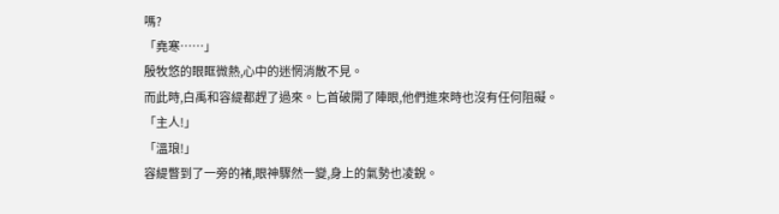嗎?
「堯寒……」
殷牧悠的眼眶微熱,心中的迷惘消散不見。
而此時,白禹和容緹都趕了過來。匕首破開了陣眼,他們進來時也沒有任何阻礙。
「主人!」
「溫琅!」
容緹瞥到了一旁的褚,眼神驟然一變,身上的氣勢也凌銳。